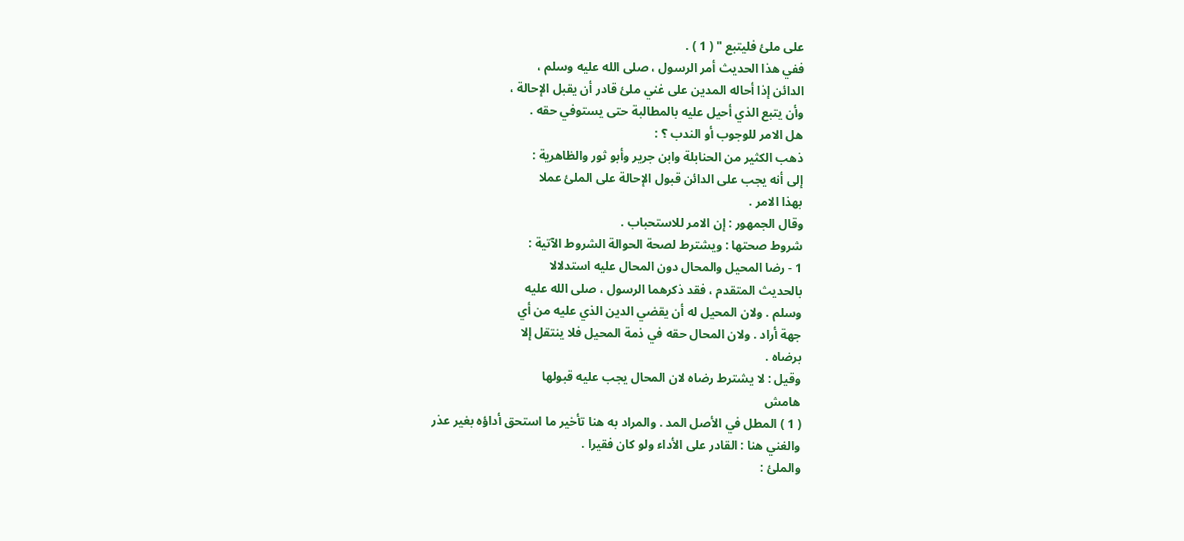على ملئ فليتبع " ( 1 ) .
ففي هذا الحديث أمر الرسول ، صلى الله عليه وسلم ،
الدائن إذا أحاله المدين على غني ملئ قادر أن يقبل الإحالة ،
وأن يتبع الذي أحيل عليه بالمطالبة حتى يستوفي حقه .
هل الامر للوجوب أو الندب ؟ :
ذهب الكثير من الحنابلة وابن جرير وأبو ثور والظاهرية :
إلى أنه يجب على الدائن قبول الإحالة على الملئ عملا
بهذا الامر .
وقال الجمهور : إن الامر للاستحباب .
شروط صحتها : ويشترط لصحة الحوالة الشروط الآتية :
1 - رضا المحيل والمحال دون المحال عليه استدلالا
بالحديث المتقدم ، فقد ذكرهما الرسول ، صلى الله عليه
وسلم . ولان المحيل له أن يقضي الدين الذي عليه من أي
جهة أراد . ولان المحال حقه في ذمة المحيل فلا ينتقل إلا
برضاه .
وقيل : لا يشترط رضاه لان المحال يجب عليه قبولها
هامش
( 1 ) المطل في الأصل المد . والمراد به هنا تأخير ما استحق أداؤه بغير عذر
والغني هنا : القادر على الأداء ولو كان فقيرا .
والملئ :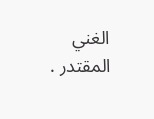الغني المقتدر .